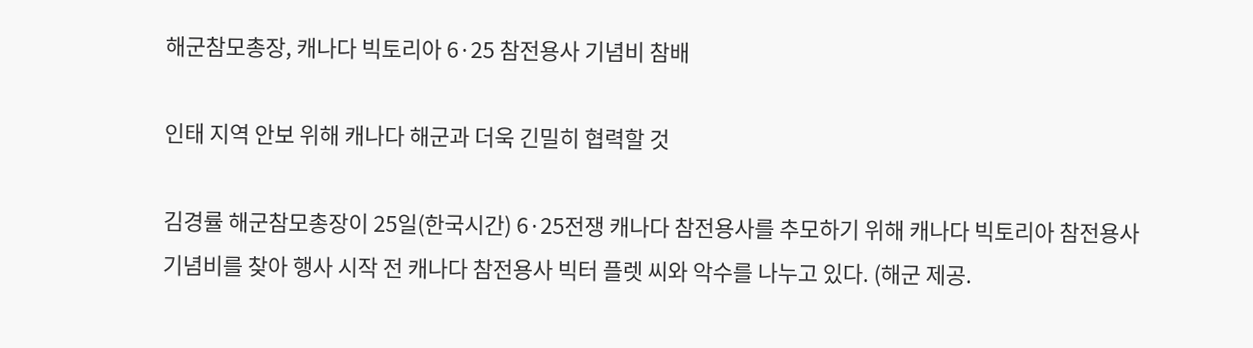해군참모총장, 캐나다 빅토리아 6·25 참전용사 기념비 참배

인태 지역 안보 위해 캐나다 해군과 더욱 긴밀히 협력할 것

김경률 해군참모총장이 25일(한국시간) 6·25전쟁 캐나다 참전용사를 추모하기 위해 캐나다 빅토리아 참전용사 기념비를 찾아 행사 시작 전 캐나다 참전용사 빅터 플렛 씨와 악수를 나누고 있다. (해군 제공.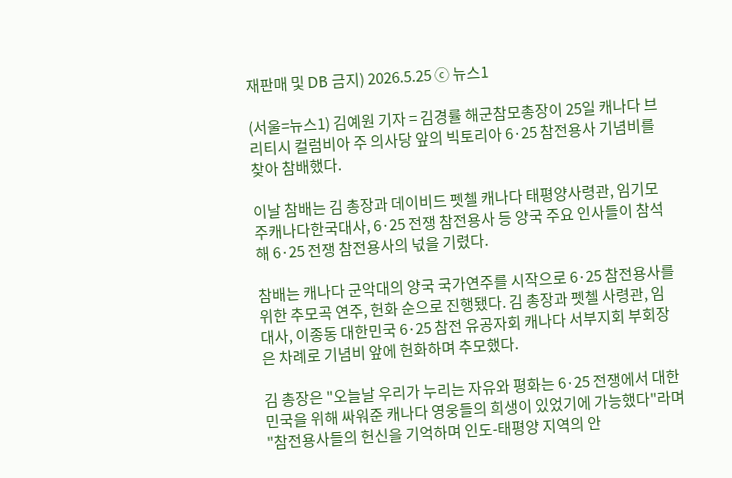재판매 및 DB 금지) 2026.5.25 ⓒ 뉴스1

(서울=뉴스1) 김예원 기자 = 김경률 해군참모총장이 25일 캐나다 브리티시 컬럼비아 주 의사당 앞의 빅토리아 6·25 참전용사 기념비를 찾아 참배했다.

이날 참배는 김 총장과 데이비드 펫첼 캐나다 태평양사령관, 임기모 주캐나다한국대사, 6·25 전쟁 참전용사 등 양국 주요 인사들이 참석해 6·25 전쟁 참전용사의 넋을 기렸다.

참배는 캐나다 군악대의 양국 국가연주를 시작으로 6·25 참전용사를 위한 추모곡 연주, 헌화 순으로 진행됐다. 김 총장과 펫첼 사령관, 임 대사, 이종동 대한민국 6·25 참전 유공자회 캐나다 서부지회 부회장은 차례로 기념비 앞에 헌화하며 추모했다.

김 총장은 "오늘날 우리가 누리는 자유와 평화는 6·25 전쟁에서 대한민국을 위해 싸워준 캐나다 영웅들의 희생이 있었기에 가능했다"라며 "참전용사들의 헌신을 기억하며 인도-태평양 지역의 안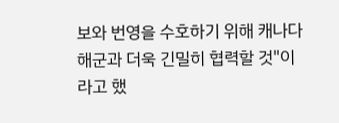보와 번영을 수호하기 위해 캐나다 해군과 더욱 긴밀히 협력할 것"이라고 했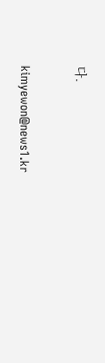다.

kimyewon@news1.kr